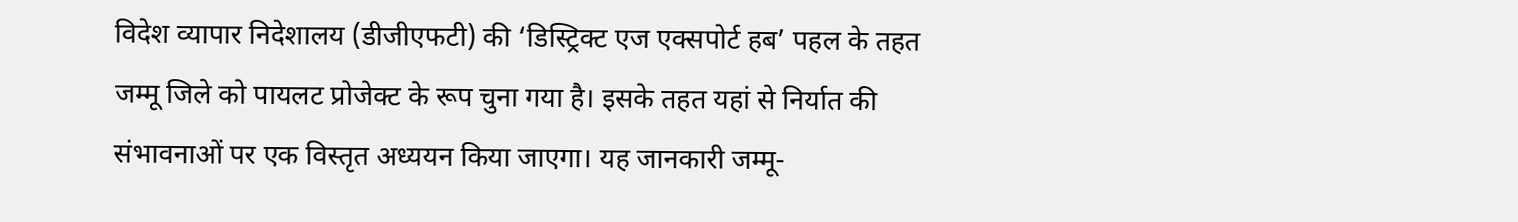विदेश व्यापार निदेशालय (डीजीएफटी) की ‘डिस्ट्रिक्ट एज एक्सपोर्ट हब’ पहल के तहत जम्मू जिले को पायलट प्रोजेक्ट के रूप चुना गया है। इसके तहत यहां से निर्यात की संभावनाओं पर एक विस्तृत अध्ययन किया जाएगा। यह जानकारी जम्मू-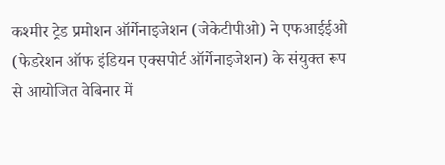कश्मीर ट्रेड प्रमोशन ऑर्गेनाइजेशन (जेकेटीपीओ) ने एफआईईओ (फेडरेशन ऑफ इंडियन एक्सपोर्ट ऑर्गेनाइजेशन) के संयुक्त रूप से आयोजित वेबिनार में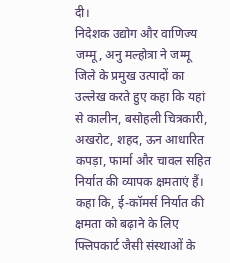दी।
निदेशक उद्योग और वाणिज्य जम्मू, अनु मल्होत्रा ने जम्मू जिले के प्रमुख उत्पादों का उल्लेख करते हुए कहा कि यहां से कालीन, बसोहली चित्रकारी, अखरोट, शहद, ऊन आधारित कपड़ा, फार्मा और चावल सहित निर्यात की व्यापक क्षमताएं हैं। कहा कि, ई-कॉमर्स निर्यात की क्षमता को बढ़ाने के लिए फ्लिपकार्ट जैसी संस्थाओं के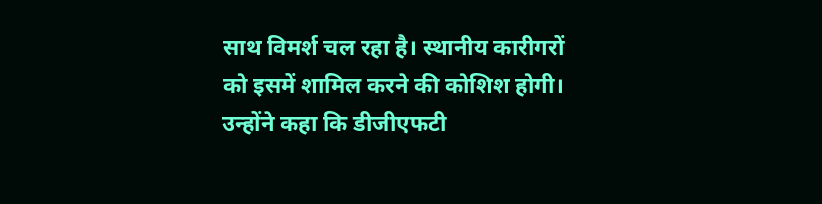साथ विमर्श चल रहा है। स्थानीय कारीगरों को इसमें शामिल करने की कोशिश होगी। उन्होंने कहा कि डीजीएफटी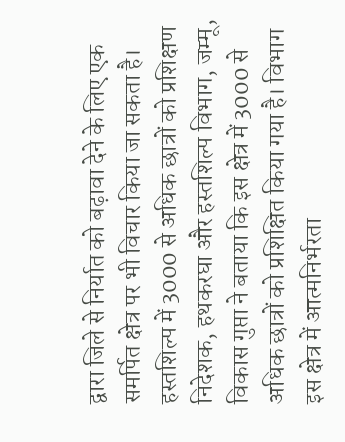द्वारा जिले से निर्यात को बढ़ावा देने के लिए एक समर्पित क्षेत्र पर भी विचार किया जा सकता है।
हस्तशिल्प में 3000 से अधिक छात्रों को प्रशिक्षण
निदेशक, हथकरघा और हस्तशिल्प विभाग, जम्मू, विकास गुप्ता ने बताया कि इस क्षेत्र में 3000 से अधिक छात्रों को प्रशिक्षित किया गया है। विभाग इस क्षेत्र में आत्मनिर्भरता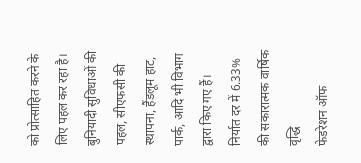को प्रोत्साहित करने के लिए पहल कर रहा है। बुनियादी सुविधाओं की पहल, सीएफसी की स्थापना, हैंडलूम हाट, पार्क, आदि भी विभाग द्वारा किए गए हैं।
निर्यात दर में 6.33% की सकारात्मक वार्षिक वृद्धि
फेडरेशन ऑफ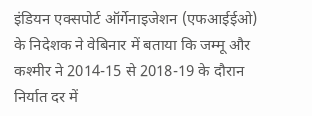इंडियन एक्सपोर्ट ऑर्गेनाइजेशन (एफआईईओ) के निदेशक ने वेबिनार में बताया कि जम्मू और कश्मीर ने 2014-15 से 2018-19 के दौरान निर्यात दर में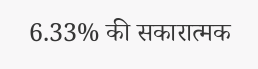6.33% की सकारात्मक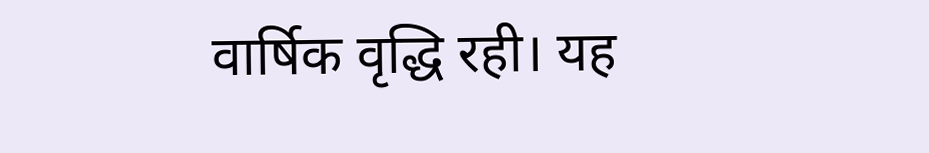वार्षिक वृद्धि रही। यह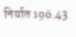निर्यात 196.43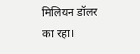मिलियन डॉलर का रहा।